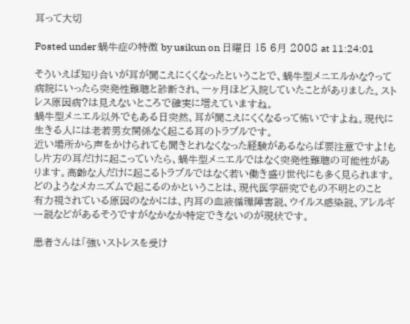耳って大切

Posted under 蝸牛症の特徴 by usikun on 日曜日 15 6月 2008 at 11:24:01

そういえば知り合いが耳が聞こえにくくなったということで、蝸牛型メニエルかな?って病院にいったら突発性難聴と診断され、一ヶ月ほど入院していたことがありました。ストレス原因病?は見えないところで確実に増えていますね。
蝸牛型メニエル以外でもある日突然、耳が聞こえにくくなるって怖いですよね。現代に生きる人には老若男女関係なく起こる耳のトラブルです。
近い場所から声をかけられても聞きとれなくなった経験があるならば要注意ですよ!もし片方の耳だけに起こっていたら、蝸牛型メニエルではなく突発性難聴の可能性があります。高齢な人だけに起こるトラブルではなく若い働き盛り世代にも多く見られます。どのようなメカニズムで起こるのかということは、現代医学研究でもの不明とのこと
有力視されている原因のなかには、内耳の血液循環障害説、ウイルス感染説、アレルギー説などがあるそうですがなかなか特定できないのが現状です。

患者さんは「強いストレスを受け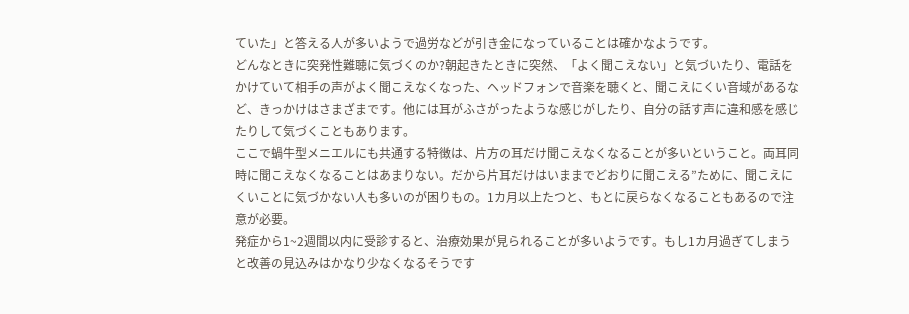ていた」と答える人が多いようで過労などが引き金になっていることは確かなようです。
どんなときに突発性難聴に気づくのか?朝起きたときに突然、「よく聞こえない」と気づいたり、電話をかけていて相手の声がよく聞こえなくなった、ヘッドフォンで音楽を聴くと、聞こえにくい音域があるなど、きっかけはさまざまです。他には耳がふさがったような感じがしたり、自分の話す声に違和感を感じたりして気づくこともあります。
ここで蝸牛型メニエルにも共通する特徴は、片方の耳だけ聞こえなくなることが多いということ。両耳同時に聞こえなくなることはあまりない。だから片耳だけはいままでどおりに聞こえる”ために、聞こえにくいことに気づかない人も多いのが困りもの。1カ月以上たつと、もとに戻らなくなることもあるので注意が必要。
発症から1~2週間以内に受診すると、治療効果が見られることが多いようです。もし1カ月過ぎてしまうと改善の見込みはかなり少なくなるそうです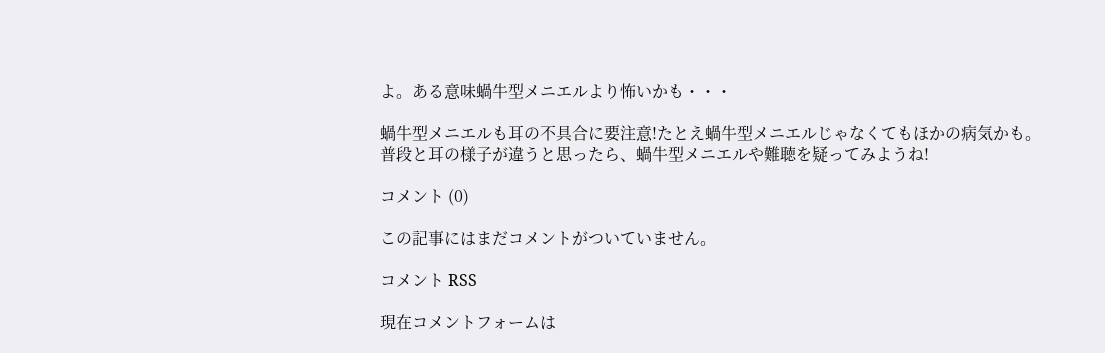よ。ある意味蝸牛型メニエルより怖いかも・・・

蝸牛型メニエルも耳の不具合に要注意!たとえ蝸牛型メニエルじゃなくてもほかの病気かも。
普段と耳の様子が違うと思ったら、蝸牛型メニエルや難聴を疑ってみようね!

コメント (0)

この記事にはまだコメントがついていません。

コメント RSS

現在コメントフォームは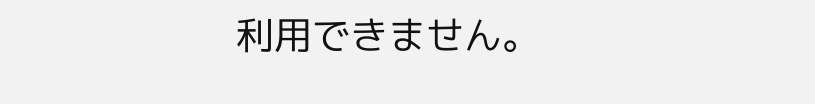利用できません。